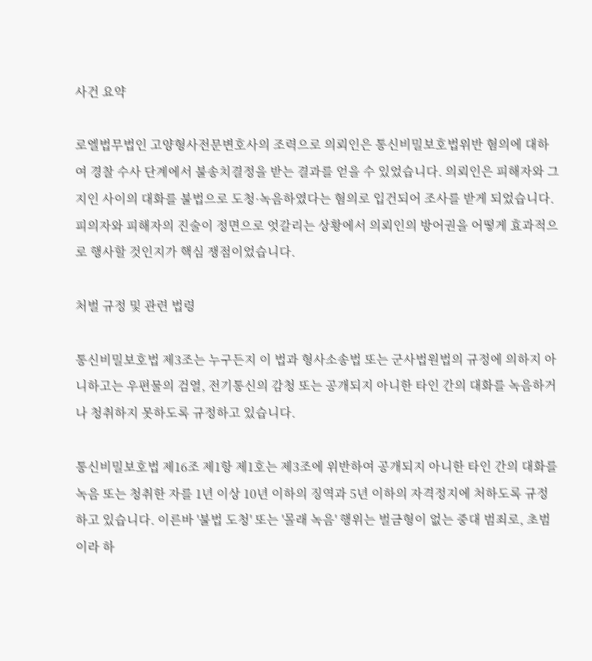사건 요약

로엘법무법인 고양형사전문변호사의 조력으로 의뢰인은 통신비밀보호법위반 혐의에 대하여 경찰 수사 단계에서 불송치결정을 받는 결과를 얻을 수 있었습니다. 의뢰인은 피해자와 그 지인 사이의 대화를 불법으로 도청·녹음하였다는 혐의로 입건되어 조사를 받게 되었습니다. 피의자와 피해자의 진술이 정면으로 엇갈리는 상황에서 의뢰인의 방어권을 어떻게 효과적으로 행사할 것인지가 핵심 쟁점이었습니다.

처벌 규정 및 관련 법령

통신비밀보호법 제3조는 누구든지 이 법과 형사소송법 또는 군사법원법의 규정에 의하지 아니하고는 우편물의 검열, 전기통신의 감청 또는 공개되지 아니한 타인 간의 대화를 녹음하거나 청취하지 못하도록 규정하고 있습니다.

통신비밀보호법 제16조 제1항 제1호는 제3조에 위반하여 공개되지 아니한 타인 간의 대화를 녹음 또는 청취한 자를 1년 이상 10년 이하의 징역과 5년 이하의 자격정지에 처하도록 규정하고 있습니다. 이른바 '불법 도청' 또는 '몰래 녹음' 행위는 벌금형이 없는 중대 범죄로, 초범이라 하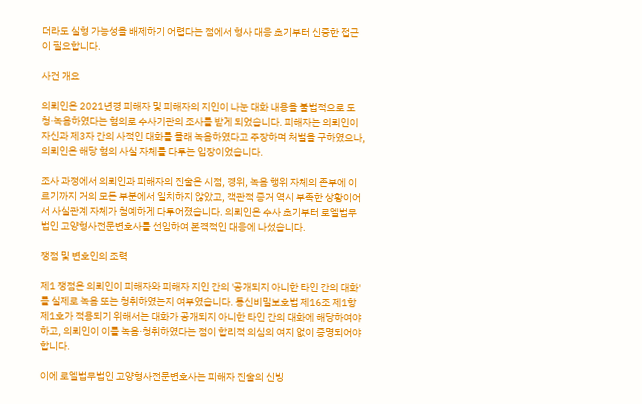더라도 실형 가능성을 배제하기 어렵다는 점에서 형사 대응 초기부터 신중한 접근이 필요합니다.

사건 개요

의뢰인은 2021년경 피해자 및 피해자의 지인이 나눈 대화 내용을 불법적으로 도청·녹음하였다는 혐의로 수사기관의 조사를 받게 되었습니다. 피해자는 의뢰인이 자신과 제3자 간의 사적인 대화를 몰래 녹음하였다고 주장하며 처벌을 구하였으나, 의뢰인은 해당 혐의 사실 자체를 다투는 입장이었습니다.

조사 과정에서 의뢰인과 피해자의 진술은 시점, 경위, 녹음 행위 자체의 존부에 이르기까지 거의 모든 부분에서 일치하지 않았고, 객관적 증거 역시 부족한 상황이어서 사실관계 자체가 첨예하게 다투어졌습니다. 의뢰인은 수사 초기부터 로엘법무법인 고양형사전문변호사를 선임하여 본격적인 대응에 나섰습니다.

쟁점 및 변호인의 조력

제1 쟁점은 의뢰인이 피해자와 피해자 지인 간의 '공개되지 아니한 타인 간의 대화'를 실제로 녹음 또는 청취하였는지 여부였습니다. 통신비밀보호법 제16조 제1항 제1호가 적용되기 위해서는 대화가 공개되지 아니한 타인 간의 대화에 해당하여야 하고, 의뢰인이 이를 녹음·청취하였다는 점이 합리적 의심의 여지 없이 증명되어야 합니다.

이에 로엘법무법인 고양형사전문변호사는 피해자 진술의 신빙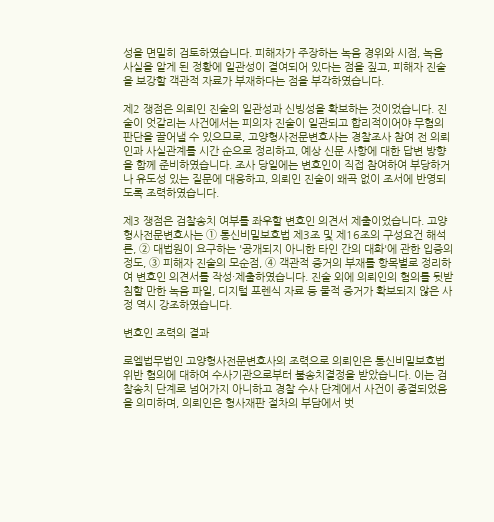성을 면밀히 검토하였습니다. 피해자가 주장하는 녹음 경위와 시점, 녹음 사실을 알게 된 정황에 일관성이 결여되어 있다는 점을 짚고, 피해자 진술을 보강할 객관적 자료가 부재하다는 점을 부각하였습니다.

제2 쟁점은 의뢰인 진술의 일관성과 신빙성을 확보하는 것이었습니다. 진술이 엇갈리는 사건에서는 피의자 진술이 일관되고 합리적이어야 무혐의 판단을 끌어낼 수 있으므로, 고양형사전문변호사는 경찰조사 참여 전 의뢰인과 사실관계를 시간 순으로 정리하고, 예상 신문 사항에 대한 답변 방향을 함께 준비하였습니다. 조사 당일에는 변호인이 직접 참여하여 부당하거나 유도성 있는 질문에 대응하고, 의뢰인 진술이 왜곡 없이 조서에 반영되도록 조력하였습니다.

제3 쟁점은 검찰송치 여부를 좌우할 변호인 의견서 제출이었습니다. 고양형사전문변호사는 ① 통신비밀보호법 제3조 및 제16조의 구성요건 해석론, ② 대법원이 요구하는 '공개되지 아니한 타인 간의 대화'에 관한 입증의 정도, ③ 피해자 진술의 모순점, ④ 객관적 증거의 부재를 항목별로 정리하여 변호인 의견서를 작성·제출하였습니다. 진술 외에 의뢰인의 혐의를 뒷받침할 만한 녹음 파일, 디지털 포렌식 자료 등 물적 증거가 확보되지 않은 사정 역시 강조하였습니다.

변호인 조력의 결과

로엘법무법인 고양형사전문변호사의 조력으로 의뢰인은 통신비밀보호법위반 혐의에 대하여 수사기관으로부터 불송치결정을 받았습니다. 이는 검찰송치 단계로 넘어가지 아니하고 경찰 수사 단계에서 사건이 종결되었음을 의미하며, 의뢰인은 형사재판 절차의 부담에서 벗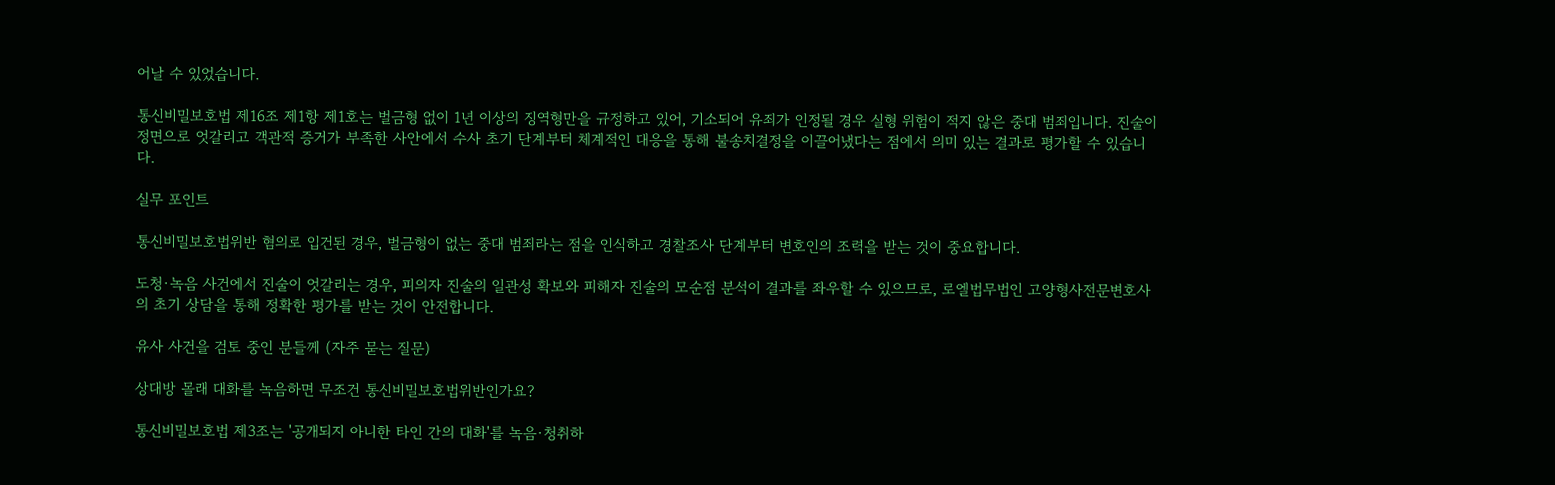어날 수 있었습니다.

통신비밀보호법 제16조 제1항 제1호는 벌금형 없이 1년 이상의 징역형만을 규정하고 있어, 기소되어 유죄가 인정될 경우 실형 위험이 적지 않은 중대 범죄입니다. 진술이 정면으로 엇갈리고 객관적 증거가 부족한 사안에서 수사 초기 단계부터 체계적인 대응을 통해 불송치결정을 이끌어냈다는 점에서 의미 있는 결과로 평가할 수 있습니다.

실무 포인트

통신비밀보호법위반 혐의로 입건된 경우, 벌금형이 없는 중대 범죄라는 점을 인식하고 경찰조사 단계부터 변호인의 조력을 받는 것이 중요합니다.

도청·녹음 사건에서 진술이 엇갈리는 경우, 피의자 진술의 일관성 확보와 피해자 진술의 모순점 분석이 결과를 좌우할 수 있으므로, 로엘법무법인 고양형사전문변호사의 초기 상담을 통해 정확한 평가를 받는 것이 안전합니다.

유사 사건을 검토 중인 분들께 (자주 묻는 질문)

상대방 몰래 대화를 녹음하면 무조건 통신비밀보호법위반인가요?

통신비밀보호법 제3조는 '공개되지 아니한 타인 간의 대화'를 녹음·청취하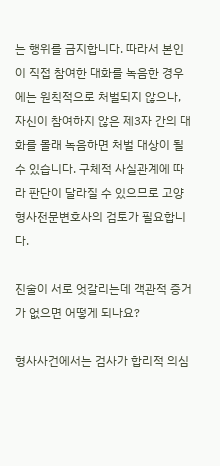는 행위를 금지합니다. 따라서 본인이 직접 참여한 대화를 녹음한 경우에는 원칙적으로 처벌되지 않으나, 자신이 참여하지 않은 제3자 간의 대화를 몰래 녹음하면 처벌 대상이 될 수 있습니다. 구체적 사실관계에 따라 판단이 달라질 수 있으므로 고양형사전문변호사의 검토가 필요합니다.

진술이 서로 엇갈리는데 객관적 증거가 없으면 어떻게 되나요?

형사사건에서는 검사가 합리적 의심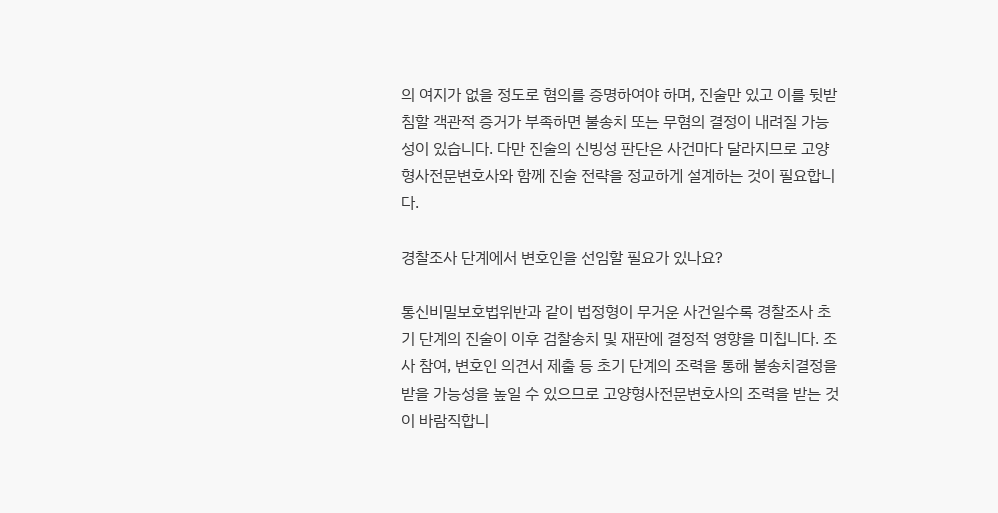의 여지가 없을 정도로 혐의를 증명하여야 하며, 진술만 있고 이를 뒷받침할 객관적 증거가 부족하면 불송치 또는 무혐의 결정이 내려질 가능성이 있습니다. 다만 진술의 신빙성 판단은 사건마다 달라지므로 고양형사전문변호사와 함께 진술 전략을 정교하게 설계하는 것이 필요합니다.

경찰조사 단계에서 변호인을 선임할 필요가 있나요?

통신비밀보호법위반과 같이 법정형이 무거운 사건일수록 경찰조사 초기 단계의 진술이 이후 검찰송치 및 재판에 결정적 영향을 미칩니다. 조사 참여, 변호인 의견서 제출 등 초기 단계의 조력을 통해 불송치결정을 받을 가능성을 높일 수 있으므로 고양형사전문변호사의 조력을 받는 것이 바람직합니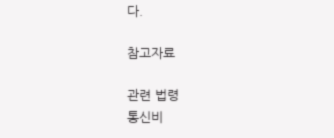다.

참고자료

관련 법령
통신비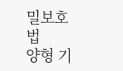밀보호법
양형 기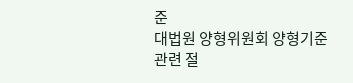준
대법원 양형위원회 양형기준
관련 절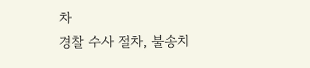차
경찰 수사 절차, 불송치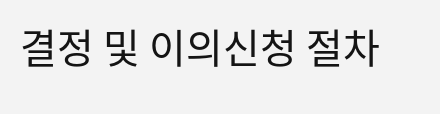결정 및 이의신청 절차